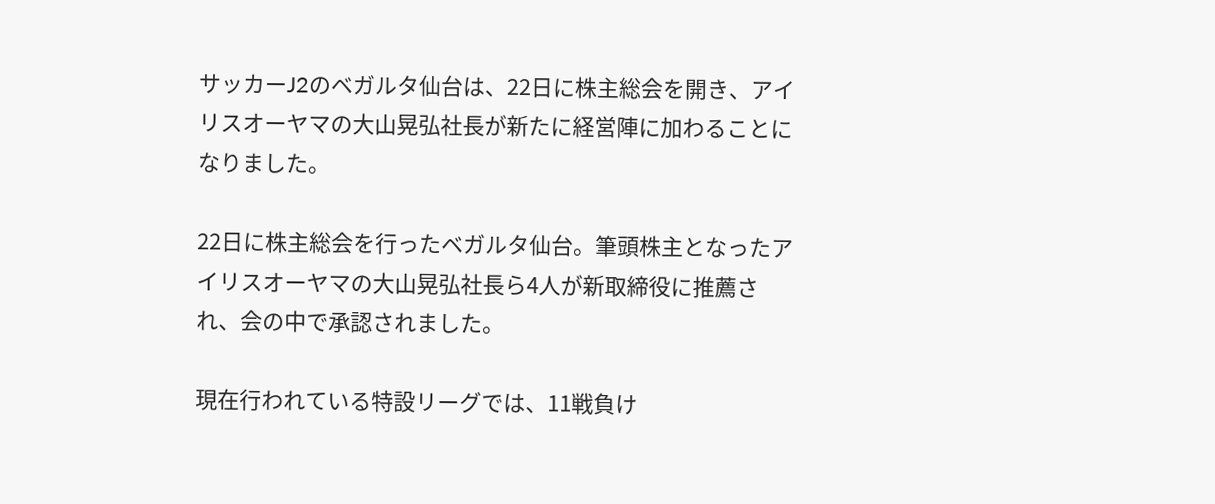サッカーJ2のベガルタ仙台は、22日に株主総会を開き、アイリスオーヤマの大山晃弘社長が新たに経営陣に加わることになりました。

22日に株主総会を行ったベガルタ仙台。筆頭株主となったアイリスオーヤマの大山晃弘社長ら4人が新取締役に推薦され、会の中で承認されました。

現在行われている特設リーグでは、11戦負け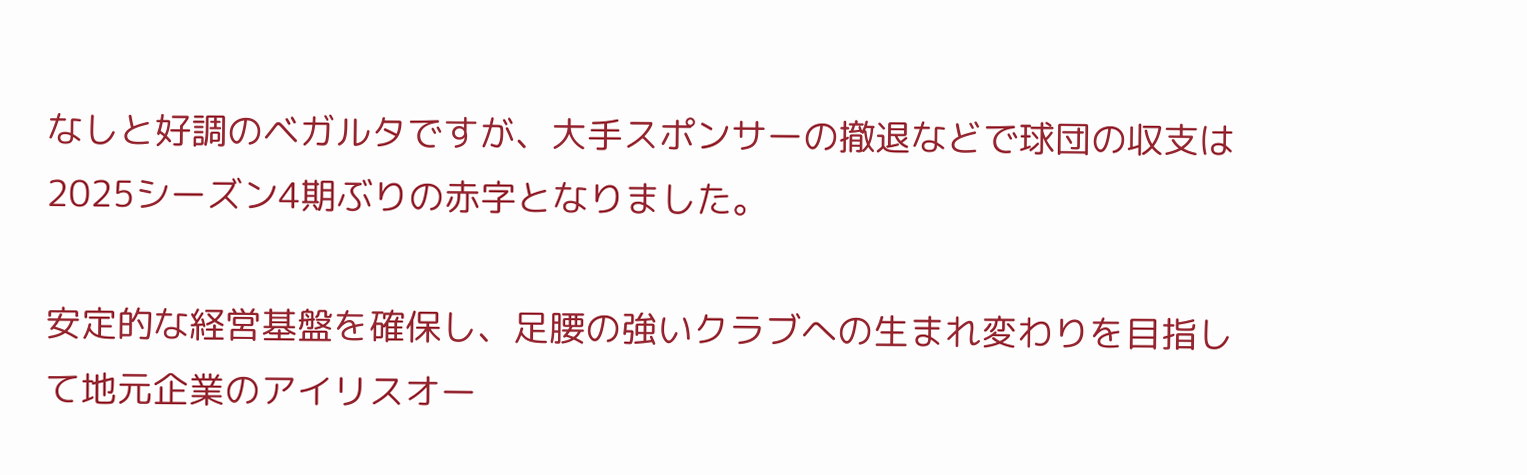なしと好調のベガルタですが、大手スポンサーの撤退などで球団の収支は2025シーズン4期ぶりの赤字となりました。

安定的な経営基盤を確保し、足腰の強いクラブへの生まれ変わりを目指して地元企業のアイリスオー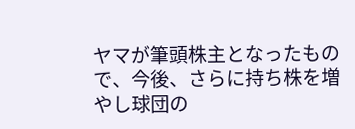ヤマが筆頭株主となったもので、今後、さらに持ち株を増やし球団の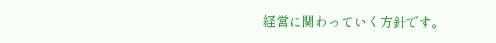経営に関わっていく方針です。